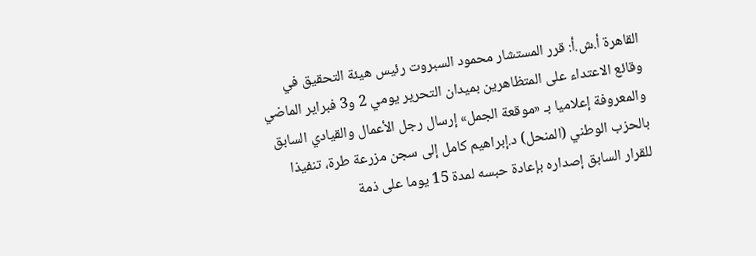القاهرة أ.ش.أ: قرر المستشار محمود السبروت رئيس هيئة التحقيق في وقائع الاعتداء على المتظاهرين بميدان التحرير يومي 2 و3 فبراير الماضي والمعروفة إعلاميا بـ «موقعة الجمل» إرسال رجل الأعمال والقيادي السابق بالحزب الوطني (المنحل) د.إبراهيم كامل إلى سجن مزرعة طرة، تنفيذا للقرار السابق إصداره بإعادة حبسه لمدة 15 يوما على ذمة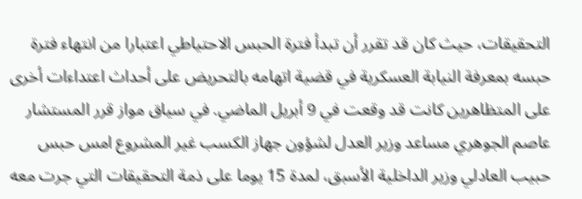التحقيقات، حيث كان قد تقرر أن تبدأ فترة الحبس الاحتياطي اعتبارا من انتهاء فترة حبسه بمعرفة النيابة العسكرية في قضية اتهامه بالتحريض على أحداث اعتداءات أخرى على المتظاهرين كانت قد وقعت في 9 أبريل الماضي. في سياق مواز قرر المستشار عاصم الجوهري مساعد وزير العدل لشؤون جهاز الكسب غير المشروع امس حبس حبيب العادلي وزير الداخلية الأسبق، لمدة 15 يوما على ذمة التحقيقات التي جرت معه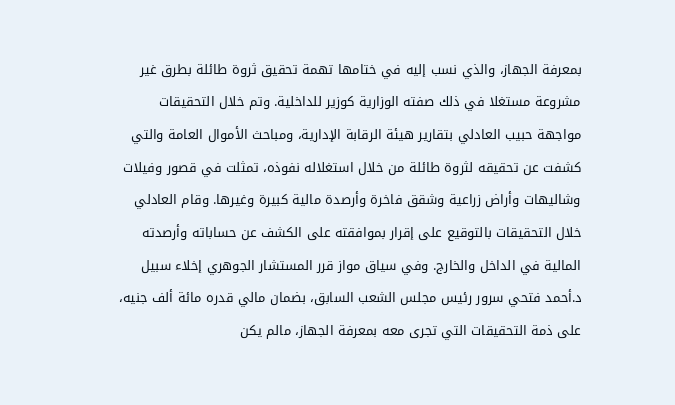بمعرفة الجهاز، والذي نسب إليه في ختامها تهمة تحقيق ثروة طائلة بطرق غير مشروعة مستغلا في ذلك صفته الوزارية كوزير للداخلية. وتم خلال التحقيقات مواجهة حبيب العادلي بتقارير هيئة الرقابة الإدارية، ومباحث الأموال العامة والتي كشفت عن تحقيقه لثروة طائلة من خلال استغلاله نفوذه، تمثلت في قصور وفيلات وشاليهات وأراض زراعية وشقق فاخرة وأرصدة مالية كبيرة وغيرها. وقام العادلي خلال التحقيقات بالتوقيع على إقرار بموافقته على الكشف عن حساباته وأرصدته المالية في الداخل والخارج. وفي سياق مواز قرر المستشار الجوهري إخلاء سبيل د.أحمد فتحي سرور رئيس مجلس الشعب السابق، بضمان مالي قدره مائة ألف جنيه، على ذمة التحقيقات التي تجرى معه بمعرفة الجهاز، مالم يكن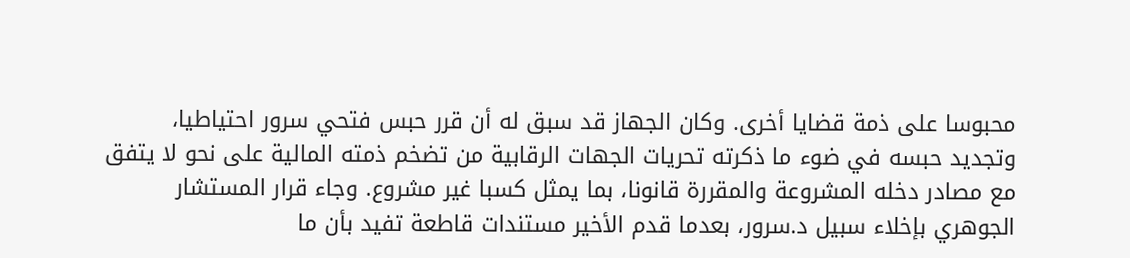محبوسا على ذمة قضايا أخرى. وكان الجهاز قد سبق له أن قرر حبس فتحي سرور احتياطيا، وتجديد حبسه في ضوء ما ذكرته تحريات الجهات الرقابية من تضخم ذمته المالية على نحو لا يتفق مع مصادر دخله المشروعة والمقررة قانونا، بما يمثل كسبا غير مشروع. وجاء قرار المستشار الجوهري بإخلاء سبيل د.سرور، بعدما قدم الأخير مستندات قاطعة تفيد بأن ما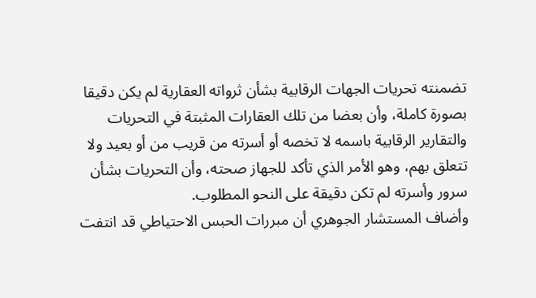تضمنته تحريات الجهات الرقابية بشأن ثرواته العقارية لم يكن دقيقا بصورة كاملة، وأن بعضا من تلك العقارات المثبتة في التحريات والتقارير الرقابية باسمه لا تخصه أو أسرته من قريب من أو بعيد ولا تتعلق بهم، وهو الأمر الذي تأكد للجهاز صحته، وأن التحريات بشأن سرور وأسرته لم تكن دقيقة على النحو المطلوب.
وأضاف المستشار الجوهري أن مبررات الحبس الاحتياطي قد انتفت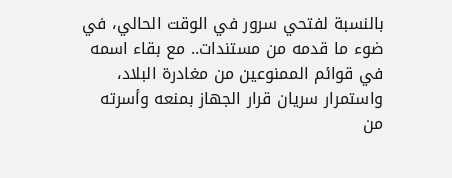بالنسبة لفتحي سرور في الوقت الحالي، في ضوء ما قدمه من مستندات.. مع بقاء اسمه في قوائم الممنوعين من مغادرة البلاد، واستمرار سريان قرار الجهاز بمنعه وأسرته من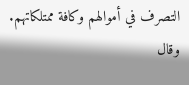التصرف في أموالهم وكافة ممتلكاتهم.
وقال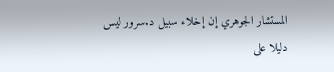المستشار الجوهري إن إخلاء سبيل د.سرور ليس دليلا على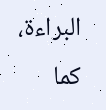البراءة، كما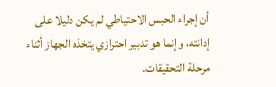أن إجراء الحبس الاحتياطي لم يكن دليلا على إدانته، وإنما هو تدبير احترازي يتخذه الجهاز أثناء مرحلة التحقيقات.